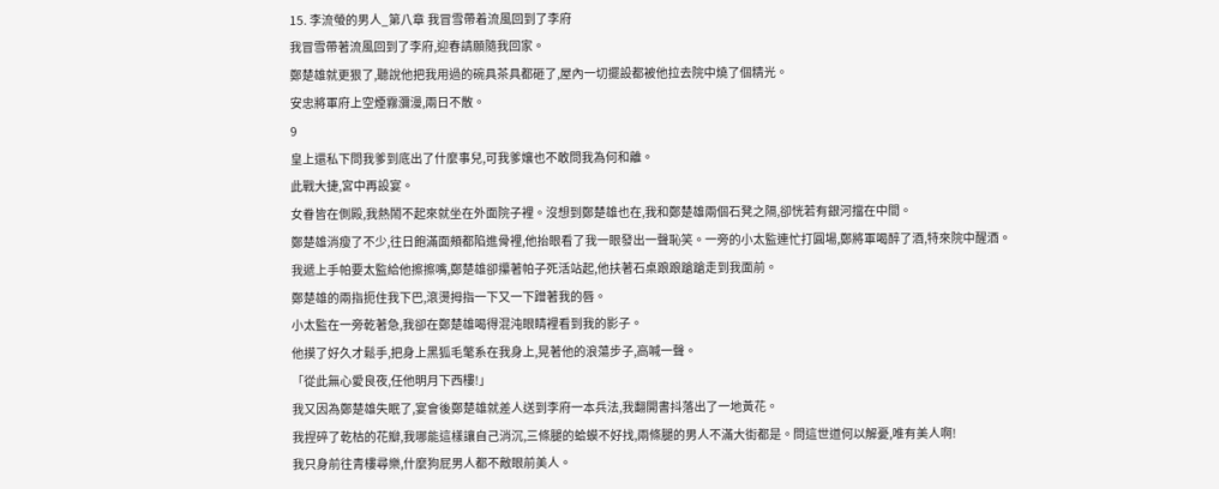15. 李流螢的男人_第八章 我冒雪帶着流風回到了李府
我冒雪帶著流風回到了李府,迎春請願隨我回家。
鄭楚雄就更狠了,聽說他把我用過的碗具茶具都砸了,屋內一切擺設都被他拉去院中燒了個精光。
安忠將軍府上空煙霧瀰漫,兩日不散。
9
皇上還私下問我爹到底出了什麼事兒,可我爹孃也不敢問我為何和離。
此戰大捷,宮中再設宴。
女眷皆在側殿,我熱鬧不起來就坐在外面院子裡。沒想到鄭楚雄也在,我和鄭楚雄兩個石凳之隔,卻恍若有銀河擋在中間。
鄭楚雄消瘦了不少,往日飽滿面頰都陷進骨裡,他抬眼看了我一眼發出一聲恥笑。一旁的小太監連忙打圓場,鄭將軍喝醉了酒,特來院中醒酒。
我遞上手帕要太監給他擦擦嘴,鄭楚雄卻攥著帕子死活站起,他扶著石桌踉踉蹌蹌走到我面前。
鄭楚雄的兩指扼住我下巴,滾燙拇指一下又一下蹭著我的唇。
小太監在一旁乾著急,我卻在鄭楚雄喝得混沌眼睛裡看到我的影子。
他摸了好久才鬆手,把身上黑狐毛氅系在我身上,晃著他的浪蕩步子,高喊一聲。
「從此無心愛良夜,任他明月下西樓!」
我又因為鄭楚雄失眠了,宴會後鄭楚雄就差人送到李府一本兵法,我翻開書抖落出了一地黃花。
我捏碎了乾枯的花瓣,我哪能這樣讓自己消沉,三條腿的蛤蟆不好找,兩條腿的男人不滿大街都是。問這世道何以解憂,唯有美人啊!
我只身前往青樓尋樂,什麼狗屁男人都不敵眼前美人。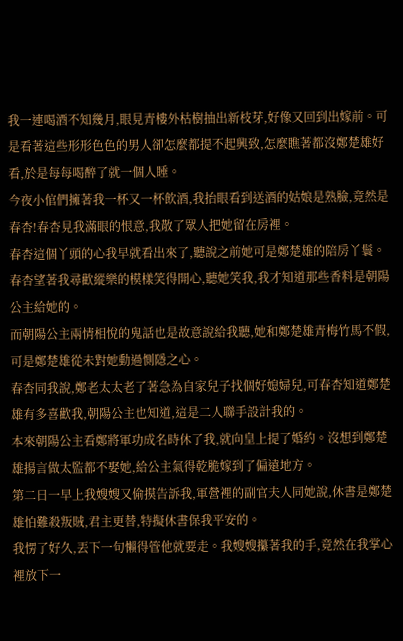我一連喝酒不知幾月,眼見青樓外枯樹抽出新枝芽,好像又回到出嫁前。可是看著這些形形色色的男人卻怎麼都提不起興致,怎麼瞧著都沒鄭楚雄好看,於是每每喝醉了就一個人睡。
今夜小倌們擁著我一杯又一杯飲酒,我抬眼看到送酒的姑娘是熟臉,竟然是春杏!春杏見我滿眼的恨意,我散了眾人把她留在房裡。
春杏這個丫頭的心我早就看出來了,聽說之前她可是鄭楚雄的陪房丫鬟。
春杏望著我尋歡縱樂的模樣笑得開心,聽她笑我,我才知道那些香料是朝陽公主給她的。
而朝陽公主兩情相悅的鬼話也是故意說給我聽,她和鄭楚雄青梅竹馬不假,可是鄭楚雄從未對她動過惻隱之心。
春杏同我說,鄭老太太老了著急為自家兒子找個好媳婦兒,可春杏知道鄭楚雄有多喜歡我,朝陽公主也知道,這是二人聯手設計我的。
本來朝陽公主看鄭將軍功成名時休了我,就向皇上提了婚約。沒想到鄭楚雄揚言做太監都不娶她,給公主氣得乾脆嫁到了偏遠地方。
第二日一早上我嫂嫂又偷摸告訴我,軍營裡的副官夫人同她說,休書是鄭楚雄怕難殺叛賊,君主更替,特擬休書保我平安的。
我愣了好久,丟下一句懶得管他就要走。我嫂嫂攥著我的手,竟然在我掌心裡放下一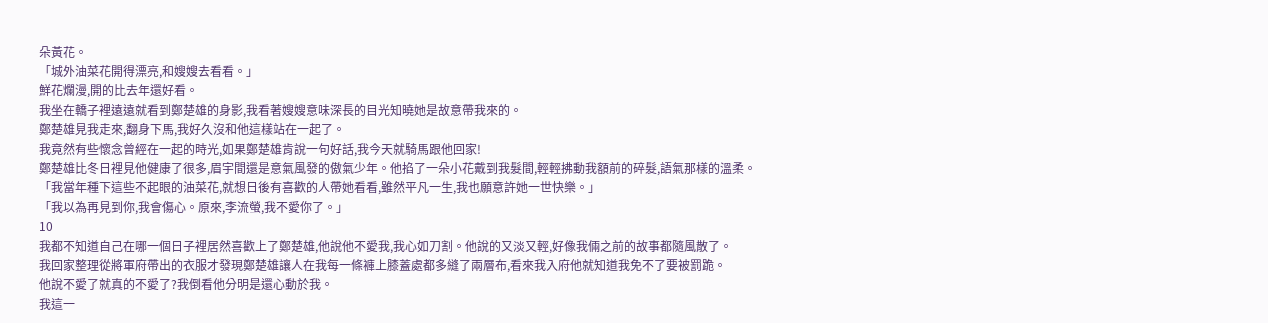朵黃花。
「城外油菜花開得漂亮,和嫂嫂去看看。」
鮮花爛漫,開的比去年還好看。
我坐在轎子裡遠遠就看到鄭楚雄的身影,我看著嫂嫂意味深長的目光知曉她是故意帶我來的。
鄭楚雄見我走來,翻身下馬,我好久沒和他這樣站在一起了。
我竟然有些懷念曾經在一起的時光,如果鄭楚雄肯說一句好話,我今天就騎馬跟他回家!
鄭楚雄比冬日裡見他健康了很多,眉宇間還是意氣風發的傲氣少年。他掐了一朵小花戴到我髮間,輕輕拂動我額前的碎髮,語氣那樣的溫柔。
「我當年種下這些不起眼的油菜花,就想日後有喜歡的人帶她看看,雖然平凡一生,我也願意許她一世快樂。」
「我以為再見到你,我會傷心。原來,李流螢,我不愛你了。」
10
我都不知道自己在哪一個日子裡居然喜歡上了鄭楚雄,他說他不愛我,我心如刀割。他說的又淡又輕,好像我倆之前的故事都隨風散了。
我回家整理從將軍府帶出的衣服才發現鄭楚雄讓人在我每一條褲上膝蓋處都多縫了兩層布,看來我入府他就知道我免不了要被罰跪。
他說不愛了就真的不愛了?我倒看他分明是還心動於我。
我這一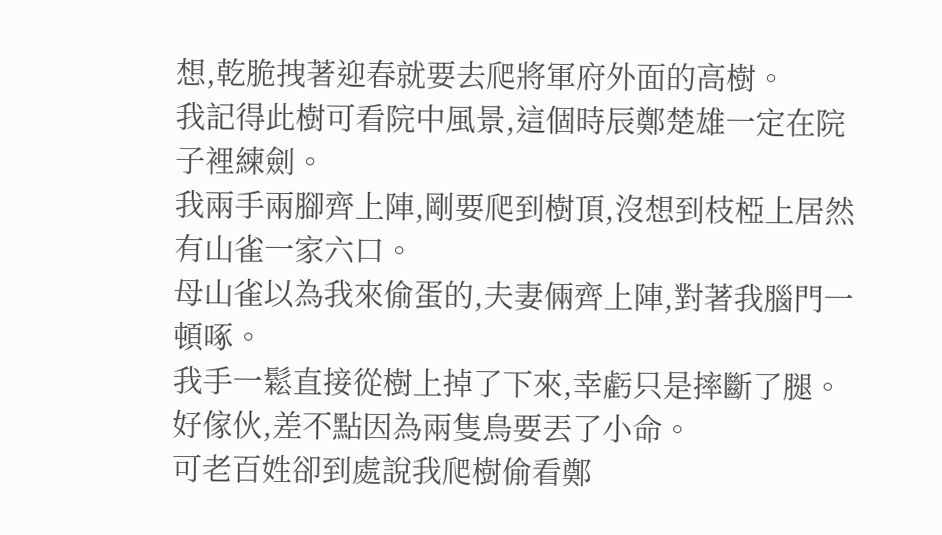想,乾脆拽著迎春就要去爬將軍府外面的高樹。
我記得此樹可看院中風景,這個時辰鄭楚雄一定在院子裡練劍。
我兩手兩腳齊上陣,剛要爬到樹頂,沒想到枝椏上居然有山雀一家六口。
母山雀以為我來偷蛋的,夫妻倆齊上陣,對著我腦門一頓啄。
我手一鬆直接從樹上掉了下來,幸虧只是摔斷了腿。
好傢伙,差不點因為兩隻鳥要丟了小命。
可老百姓卻到處說我爬樹偷看鄭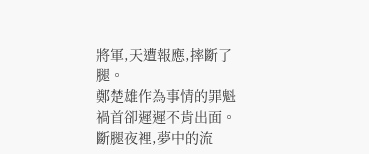將軍,天遭報應,摔斷了腿。
鄭楚雄作為事情的罪魁禍首卻遲遲不肯出面。
斷腿夜裡,夢中的流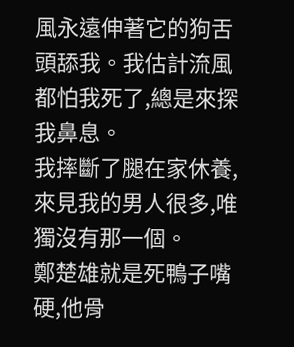風永遠伸著它的狗舌頭舔我。我估計流風都怕我死了,總是來探我鼻息。
我摔斷了腿在家休養,來見我的男人很多,唯獨沒有那一個。
鄭楚雄就是死鴨子嘴硬,他骨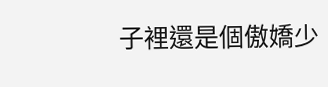子裡還是個傲嬌少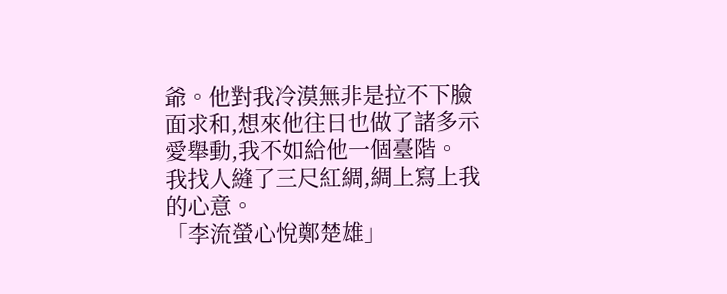爺。他對我冷漠無非是拉不下臉面求和,想來他往日也做了諸多示愛舉動,我不如給他一個臺階。
我找人縫了三尺紅綢,綢上寫上我的心意。
「李流螢心悅鄭楚雄」